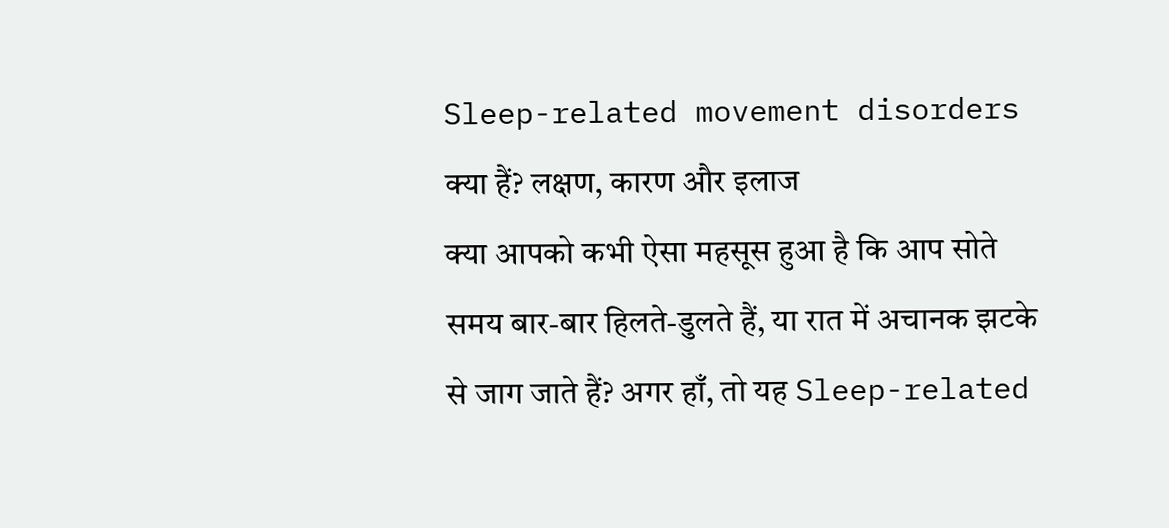Sleep-related movement disorders क्या हैं? लक्षण, कारण और इलाज
क्या आपको कभी ऐसा महसूस हुआ है कि आप सोते समय बार-बार हिलते-डुलते हैं, या रात में अचानक झटके से जाग जाते हैं? अगर हाँ, तो यह Sleep-related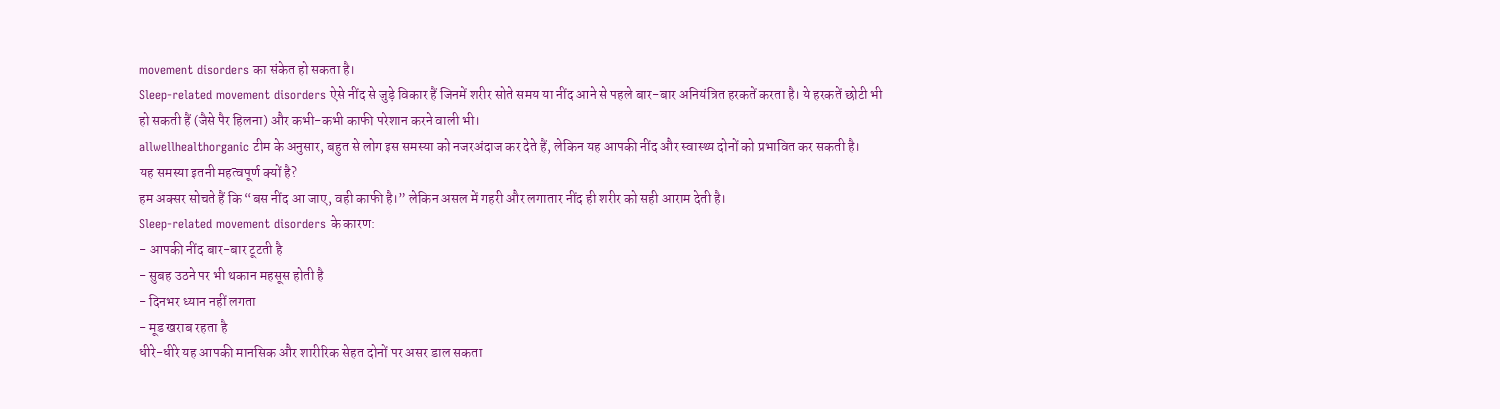movement disorders का संकेत हो सकता है।
Sleep-related movement disorders ऐसे नींद से जुड़े विकार हैं जिनमें शरीर सोते समय या नींद आने से पहले बार-बार अनियंत्रित हरकतें करता है। ये हरकतें छोटी भी हो सकती हैं (जैसे पैर हिलना) और कभी-कभी काफी परेशान करने वाली भी।
allwellhealthorganic टीम के अनुसार, बहुत से लोग इस समस्या को नजरअंदाज कर देते हैं, लेकिन यह आपकी नींद और स्वास्थ्य दोनों को प्रभावित कर सकती है।
यह समस्या इतनी महत्वपूर्ण क्यों है?
हम अक्सर सोचते हैं कि “बस नींद आ जाए, वही काफी है।” लेकिन असल में गहरी और लगातार नींद ही शरीर को सही आराम देती है।
Sleep-related movement disorders के कारण:
- आपकी नींद बार-बार टूटती है
- सुबह उठने पर भी थकान महसूस होती है
- दिनभर ध्यान नहीं लगता
- मूड खराब रहता है
धीरे-धीरे यह आपकी मानसिक और शारीरिक सेहत दोनों पर असर डाल सकता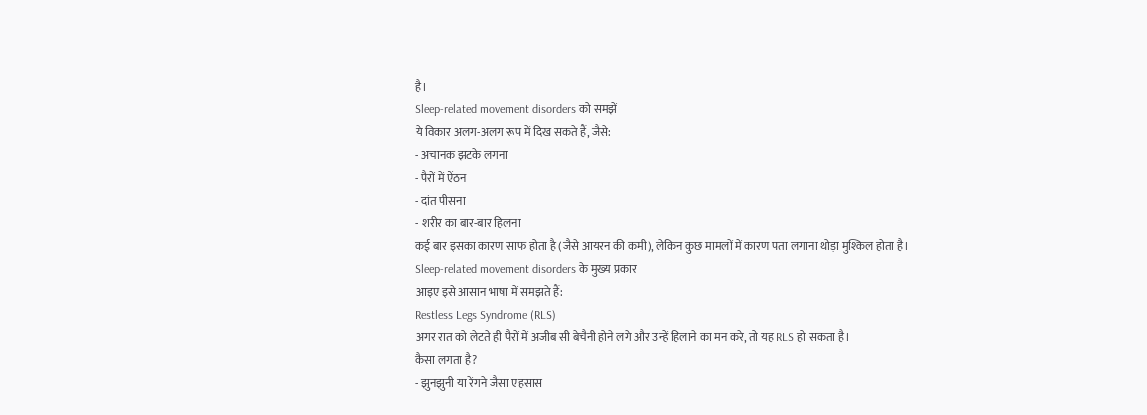है।
Sleep-related movement disorders को समझें
ये विकार अलग-अलग रूप में दिख सकते हैं, जैसे:
- अचानक झटके लगना
- पैरों में ऐंठन
- दांत पीसना
- शरीर का बार-बार हिलना
कई बार इसका कारण साफ होता है (जैसे आयरन की कमी), लेकिन कुछ मामलों में कारण पता लगाना थोड़ा मुश्किल होता है।
Sleep-related movement disorders के मुख्य प्रकार
आइए इसे आसान भाषा में समझते हैं:
Restless Legs Syndrome (RLS)
अगर रात को लेटते ही पैरों में अजीब सी बेचैनी होने लगे और उन्हें हिलाने का मन करे, तो यह RLS हो सकता है।
कैसा लगता है?
- झुनझुनी या रेंगने जैसा एहसास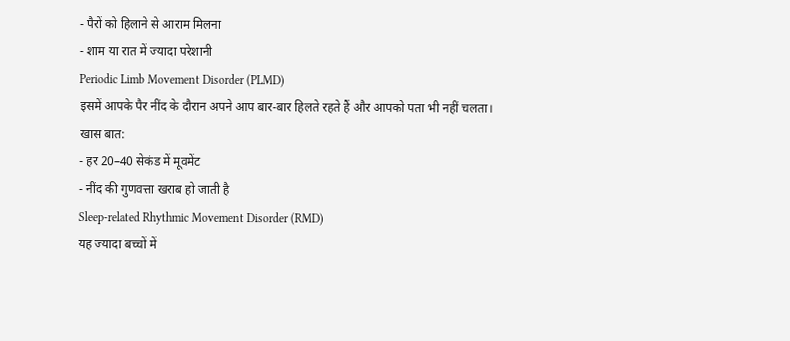- पैरों को हिलाने से आराम मिलना
- शाम या रात में ज्यादा परेशानी
Periodic Limb Movement Disorder (PLMD)
इसमें आपके पैर नींद के दौरान अपने आप बार-बार हिलते रहते हैं और आपको पता भी नहीं चलता।
खास बात:
- हर 20–40 सेकंड में मूवमेंट
- नींद की गुणवत्ता खराब हो जाती है
Sleep-related Rhythmic Movement Disorder (RMD)
यह ज्यादा बच्चों में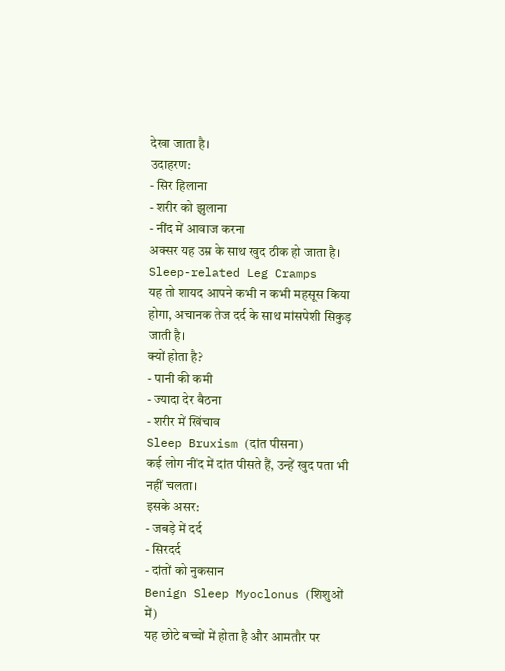देखा जाता है।
उदाहरण:
- सिर हिलाना
- शरीर को झुलाना
- नींद में आवाज करना
अक्सर यह उम्र के साथ खुद ठीक हो जाता है।
Sleep-related Leg Cramps
यह तो शायद आपने कभी न कभी महसूस किया होगा, अचानक तेज दर्द के साथ मांसपेशी सिकुड़ जाती है।
क्यों होता है?
- पानी की कमी
- ज्यादा देर बैठना
- शरीर में खिंचाव
Sleep Bruxism (दांत पीसना)
कई लोग नींद में दांत पीसते हैं, उन्हें खुद पता भी नहीं चलता।
इसके असर:
- जबड़े में दर्द
- सिरदर्द
- दांतों को नुकसान
Benign Sleep Myoclonus (शिशुओं में)
यह छोटे बच्चों में होता है और आमतौर पर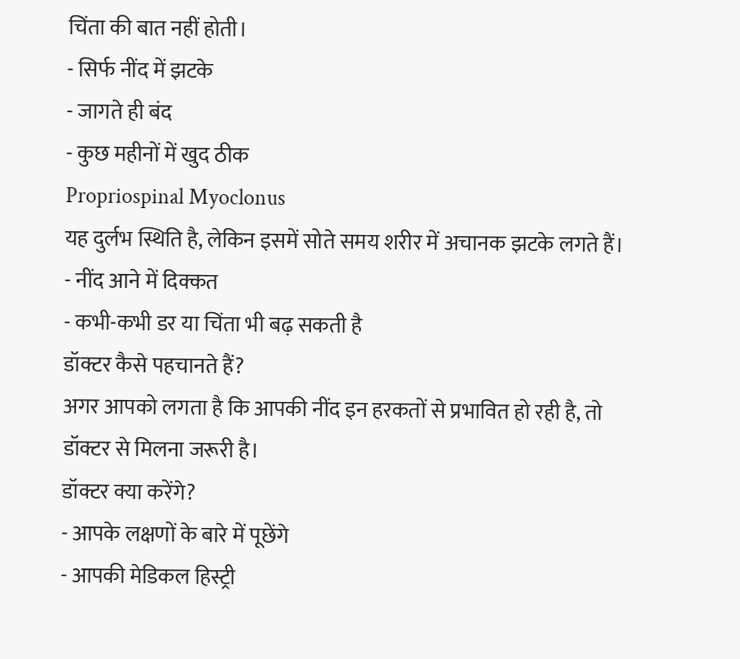चिंता की बात नहीं होती।
- सिर्फ नींद में झटके
- जागते ही बंद
- कुछ महीनों में खुद ठीक
Propriospinal Myoclonus
यह दुर्लभ स्थिति है, लेकिन इसमें सोते समय शरीर में अचानक झटके लगते हैं।
- नींद आने में दिक्कत
- कभी-कभी डर या चिंता भी बढ़ सकती है
डॉक्टर कैसे पहचानते हैं?
अगर आपको लगता है कि आपकी नींद इन हरकतों से प्रभावित हो रही है, तो डॉक्टर से मिलना जरूरी है।
डॉक्टर क्या करेंगे?
- आपके लक्षणों के बारे में पूछेंगे
- आपकी मेडिकल हिस्ट्री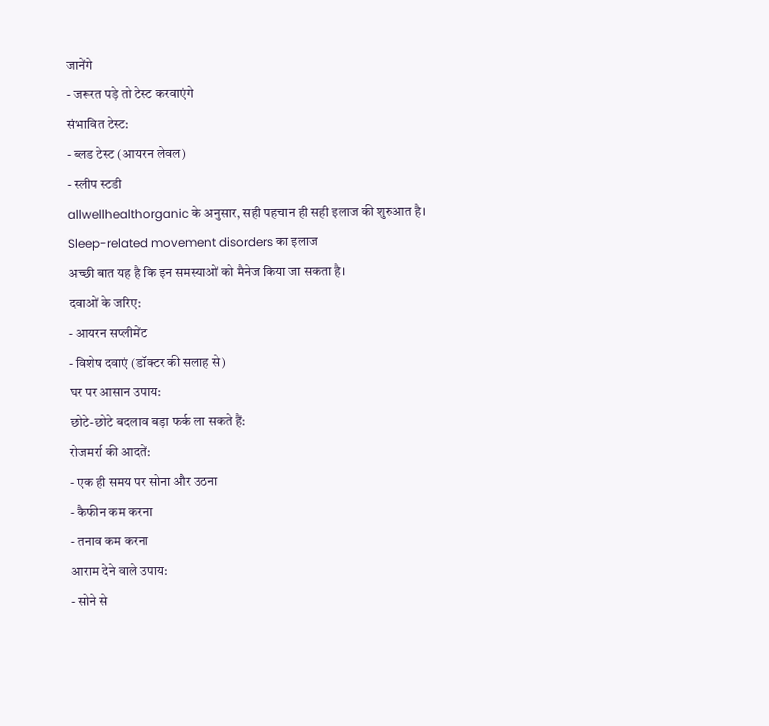जानेंगे
- जरूरत पड़े तो टेस्ट करवाएंगे
संभावित टेस्ट:
- ब्लड टेस्ट (आयरन लेवल)
- स्लीप स्टडी
allwellhealthorganic के अनुसार, सही पहचान ही सही इलाज की शुरुआत है।
Sleep-related movement disorders का इलाज
अच्छी बात यह है कि इन समस्याओं को मैनेज किया जा सकता है।
दवाओं के जरिए:
- आयरन सप्लीमेंट
- विशेष दवाएं (डॉक्टर की सलाह से)
घर पर आसान उपाय:
छोटे-छोटे बदलाव बड़ा फर्क ला सकते हैं:
रोजमर्रा की आदतें:
- एक ही समय पर सोना और उठना
- कैफीन कम करना
- तनाव कम करना
आराम देने वाले उपाय:
- सोने से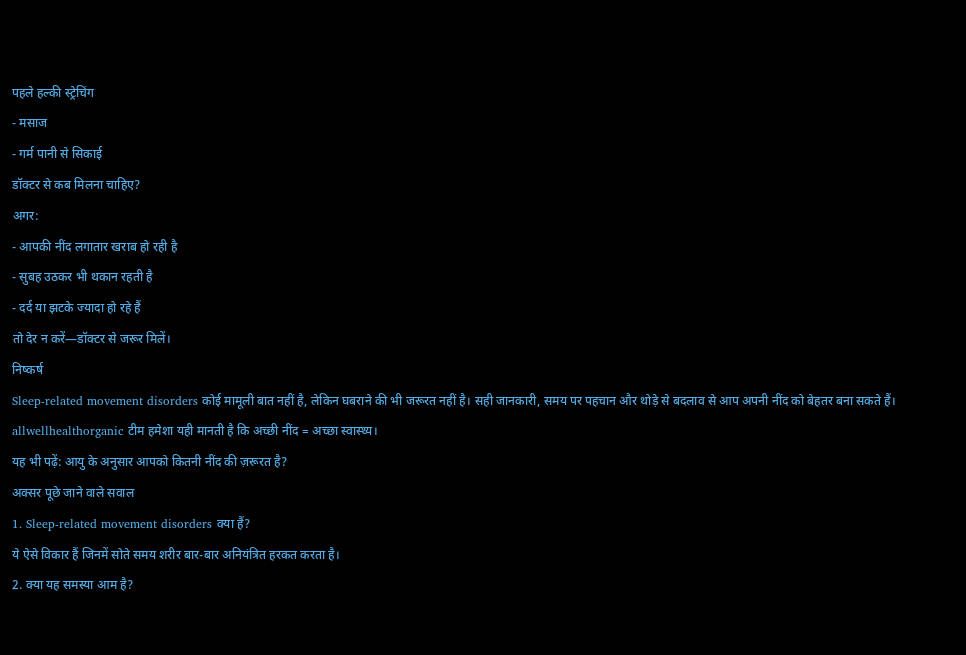पहले हल्की स्ट्रेचिंग
- मसाज
- गर्म पानी से सिकाई
डॉक्टर से कब मिलना चाहिए?
अगर:
- आपकी नींद लगातार खराब हो रही है
- सुबह उठकर भी थकान रहती है
- दर्द या झटके ज्यादा हो रहे हैं
तो देर न करें—डॉक्टर से जरूर मिलें।
निष्कर्ष
Sleep-related movement disorders कोई मामूली बात नहीं है, लेकिन घबराने की भी जरूरत नहीं है। सही जानकारी, समय पर पहचान और थोड़े से बदलाव से आप अपनी नींद को बेहतर बना सकते हैं।
allwellhealthorganic टीम हमेशा यही मानती है कि अच्छी नींद = अच्छा स्वास्थ्य।
यह भी पढ़ें: आयु के अनुसार आपको कितनी नींद की ज़रूरत है?
अक्सर पूछे जाने वाले सवाल
1. Sleep-related movement disorders क्या हैं?
ये ऐसे विकार हैं जिनमें सोते समय शरीर बार-बार अनियंत्रित हरकत करता है।
2. क्या यह समस्या आम है?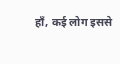हाँ, कई लोग इससे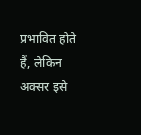प्रभावित होते हैं, लेकिन अक्सर इसे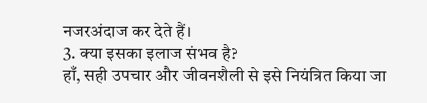नजरअंदाज कर देते हैं।
3. क्या इसका इलाज संभव है?
हाँ, सही उपचार और जीवनशैली से इसे नियंत्रित किया जा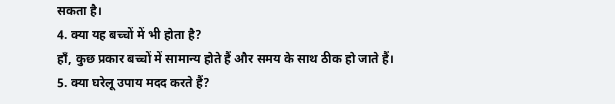सकता है।
4. क्या यह बच्चों में भी होता है?
हाँ, कुछ प्रकार बच्चों में सामान्य होते हैं और समय के साथ ठीक हो जाते हैं।
5. क्या घरेलू उपाय मदद करते हैं?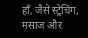हाँ, जैसे स्ट्रेचिंग, मसाज और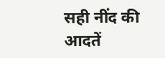सही नींद की आदतें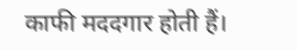काफी मददगार होती हैं।